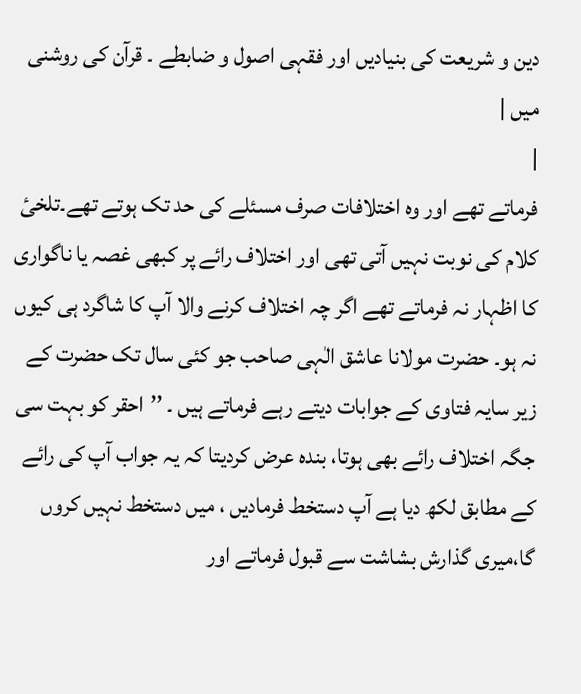دین و شریعت کی بنیادیں اور فقہی اصول و ضابطے ۔ قرآن کی روشنی میں |
|
فرماتے تھے اور وہ اختلافات صرف مسئلے کی حد تک ہوتے تھے۔تلخیٔ کلام کی نوبت نہیں آتی تھی اور اختلاف رائے پر کبھی غصہ یا ناگواری کا اظہار نہ فرماتے تھے اگر چہ اختلاف کرنے والا آپ کا شاگرد ہی کیوں نہ ہو۔ حضرت مولانا عاشق الٰہی صاحب جو کئی سال تک حضرت کے زیر سایہ فتاوی کے جوابات دیتے رہے فرماتے ہیں ۔ ’’احقر کو بہت سی جگہ اختلاف رائے بھی ہوتا، بندہ عرض کردیتا کہ یہ جواب آپ کی رائے کے مطابق لکھ دیا ہے آپ دستخط فرمادیں ، میں دستخط نہیں کروں گا،میری گذارش بشاشت سے قبول فرماتے اور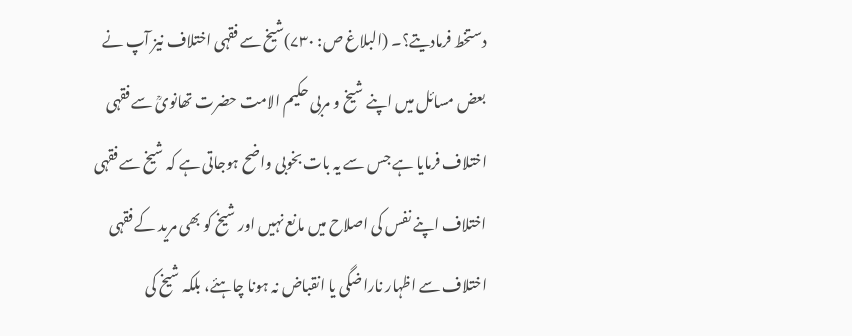دستخط فرمادیتے؟۔ (البلاغ ص: ۷۳۰)شیخ سے فقہی اختلاف نیز آپ نے بعض مسائل میں اپنے شیخ و مربی حکیم الامت حضرت تھانویؒ سے فقہی اختلاف فرمایا ہے جس سے یہ بات بخوبی واضح ہوجاتی ہے کہ شیخ سے فقہی اختلاف اپنے نفس کی اصلاح میں مانع نہیں اور شیخ کو بھی مرید کے فقہی اختلاف سے اظہار ناراضگی یا انقباض نہ ہونا چاہئے، بلکہ شیخ کی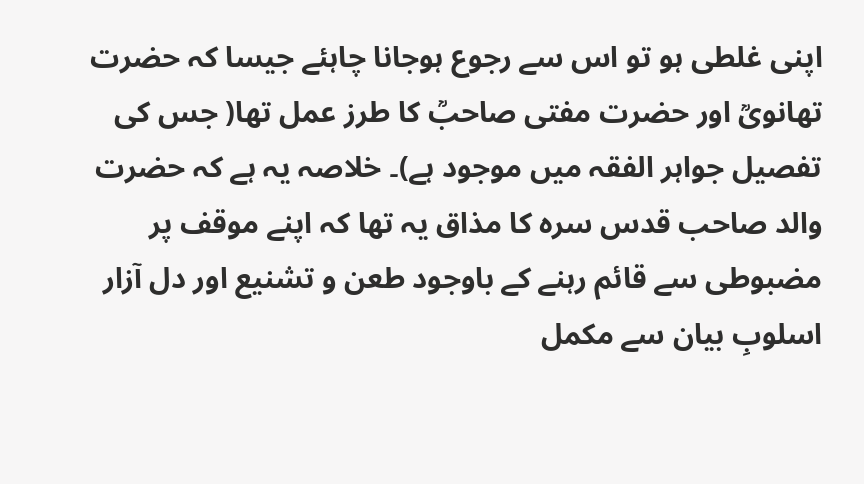اپنی غلطی ہو تو اس سے رجوع ہوجانا چاہئے جیسا کہ حضرت تھانویؒ اور حضرت مفتی صاحبؒ کا طرز عمل تھا( جس کی تفصیل جواہر الفقہ میں موجود ہے)۔ خلاصہ یہ ہے کہ حضرت والد صاحب قدس سرہ کا مذاق یہ تھا کہ اپنے موقف پر مضبوطی سے قائم رہنے کے باوجود طعن و تشنیع اور دل آزار اسلوبِ بیان سے مکمل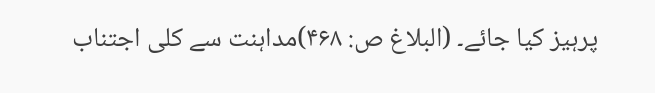پرہیز کیا جائے۔ (البلاغ ص: ۴۶۸)مداہنت سے کلی اجتناب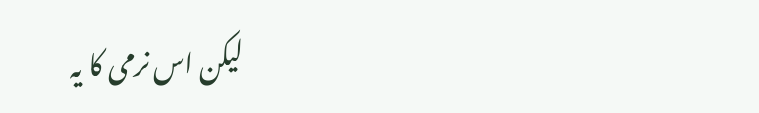لیکن اس نرمی کا یہ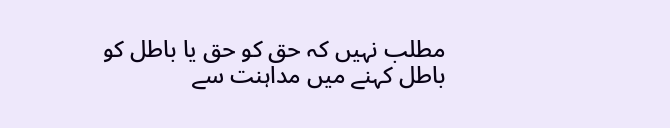مطلب نہیں کہ حق کو حق یا باطل کو باطل کہنے میں مداہنت سے